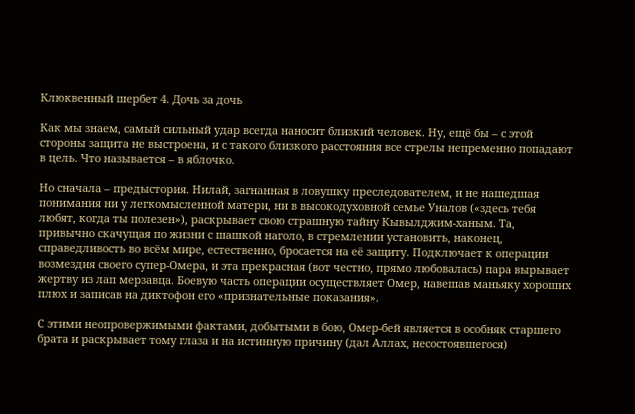Клюквенный шербет 4. Дочь за дочь

Как мы знаем, самый сильный удар всегда наносит близкий человек. Ну, ещё бы – с этой стороны защита не выстроена, и с такого близкого расстояния все стрелы непременно попадают в цель. Что называется – в яблочко.

Но сначала – предыстория. Нилай, загнанная в ловушку преследователем, и не нашедшая понимания ни у легкомысленной матери, ни в высокодуховной семье Уналов («здесь тебя любят, когда ты полезен»), раскрывает свою страшную тайну Кывылджим-ханым. Та, привычно скачущая по жизни с шашкой наголо, в стремлении установить, наконец, справедливость во всём мире, естественно, бросается на её защиту. Подключает к операции возмездия своего супер-Омера, и эта прекрасная (вот честно, прямо любовалась) пара вырывает жертву из лап мерзавца. Боевую часть операции осуществляет Омер, навешав маньяку хороших плюх и записав на диктофон его «признательные показания».

С этими неопровержимыми фактами, добытыми в бою, Омер-бей является в особняк старшего брата и раскрывает тому глаза и на истинную причину (дал Аллах, несостоявшегося)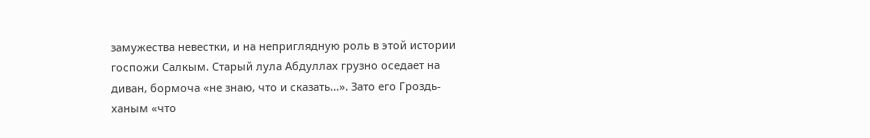замужества невестки, и на неприглядную роль в этой истории госпожи Салкым. Старый лула Абдуллах грузно оседает на диван, бормоча «не знаю, что и сказать...». Зато его Гроздь-ханым «что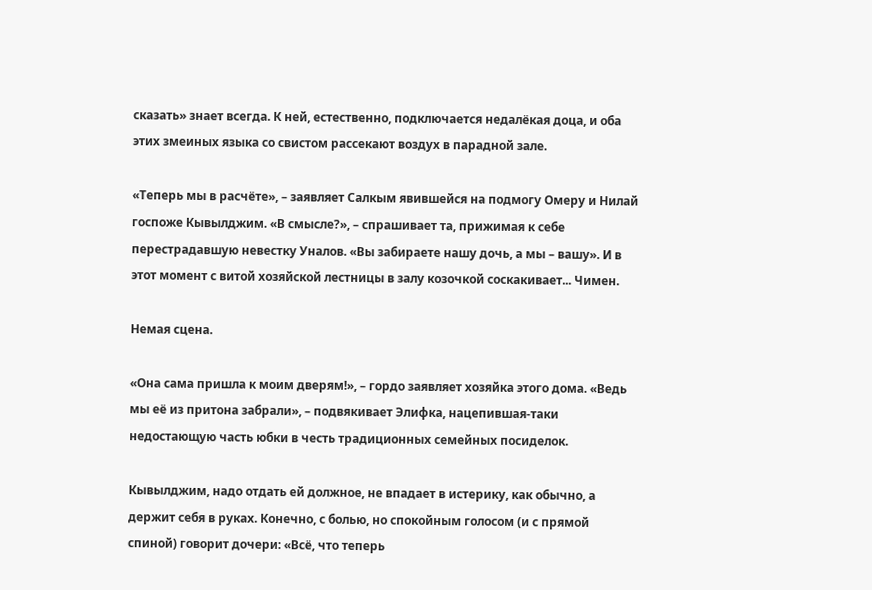сказать» знает всегда. К ней, естественно, подключается недалёкая доца, и оба этих змеиных языка со свистом рассекают воздух в парадной зале.

«Теперь мы в расчёте», – заявляет Салкым явившейся на подмогу Омеру и Нилай госпоже Кывылджим. «В смысле?», – спрашивает та, прижимая к себе перестрадавшую невестку Уналов. «Вы забираете нашу дочь, а мы – вашу». И в этот момент с витой хозяйской лестницы в залу козочкой соскакивает... Чимен.

Немая сцена.

«Она сама пришла к моим дверям!», – гордо заявляет хозяйка этого дома. «Ведь мы её из притона забрали», – подвякивает Элифка, нацепившая-таки недостающую часть юбки в честь традиционных семейных посиделок.

Кывылджим, надо отдать ей должное, не впадает в истерику, как обычно, а держит себя в руках. Конечно, с болью, но спокойным голосом (и с прямой спиной) говорит дочери: «Всё, что теперь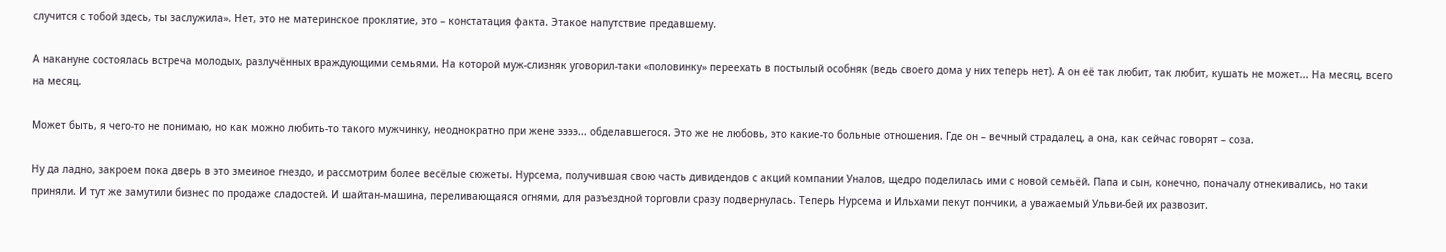случится с тобой здесь, ты заслужила». Нет, это не материнское проклятие, это – констатация факта. Этакое напутствие предавшему.

А накануне состоялась встреча молодых, разлучённых враждующими семьями. На которой муж-слизняк уговорил-таки «половинку» переехать в постылый особняк (ведь своего дома у них теперь нет). А он её так любит, так любит, кушать не может... На месяц, всего на месяц.

Может быть, я чего-то не понимаю, но как можно любить-то такого мужчинку, неоднократно при жене ээээ... обделавшегося. Это же не любовь, это какие-то больные отношения. Где он – вечный страдалец, а она, как сейчас говорят – соза.

Ну да ладно, закроем пока дверь в это змеиное гнездо, и рассмотрим более весёлые сюжеты. Нурсема, получившая свою часть дивидендов с акций компании Уналов, щедро поделилась ими с новой семьёй. Папа и сын, конечно, поначалу отнекивались, но таки приняли. И тут же замутили бизнес по продаже сладостей. И шайтан-машина, переливающаяся огнями, для разъездной торговли сразу подвернулась. Теперь Нурсема и Ильхами пекут пончики, а уважаемый Ульви-бей их развозит.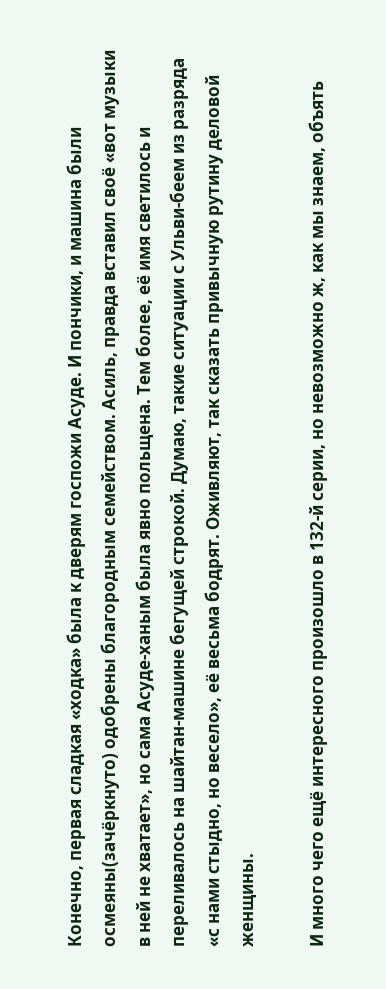Конечно, первая сладкая «ходка» была к дверям госпожи Асуде. И пончики, и машина были осмеяны(зачёркнуто) одобрены благородным семейством. Асиль, правда вставил своё «вот музыки в ней не хватает», но сама Асуде-ханым была явно польщена. Тем более, её имя светилось и переливалось на шайтан-машине бегущей строкой. Думаю, такие ситуации с Ульви-беем из разряда «с нами стыдно, но весело», её весьма бодрят. Оживляют, так сказать привычную рутину деловой женщины.

И много чего ещё интересного произошло в 132-й серии, но невозможно ж, как мы знаем, объять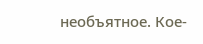необъятное. Кое-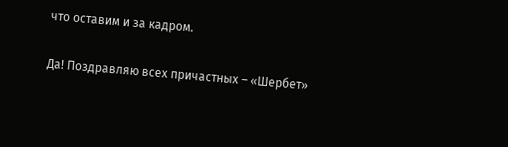что оставим и за кадром.

Да! Поздравляю всех причастных – «Шербет»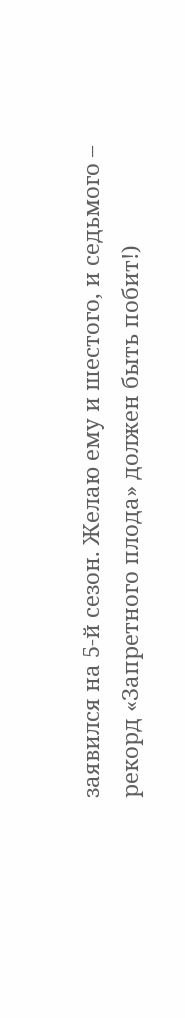заявился на 5-й сезон. Желаю ему и шестого, и седьмого – рекорд «Запретного плода» должен быть побит!)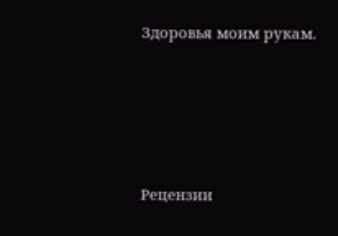Здоровья моим рукам.





Рецензии